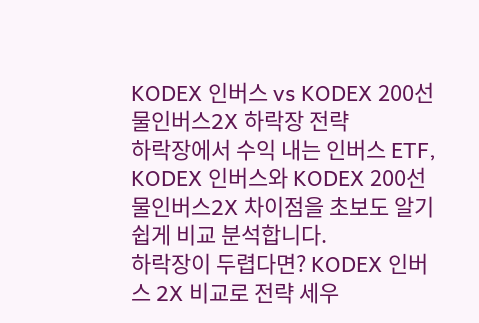KODEX 인버스 vs KODEX 200선물인버스2X 하락장 전략
하락장에서 수익 내는 인버스 ETF, KODEX 인버스와 KODEX 200선물인버스2X 차이점을 초보도 알기 쉽게 비교 분석합니다.
하락장이 두렵다면? KODEX 인버스 2X 비교로 전략 세우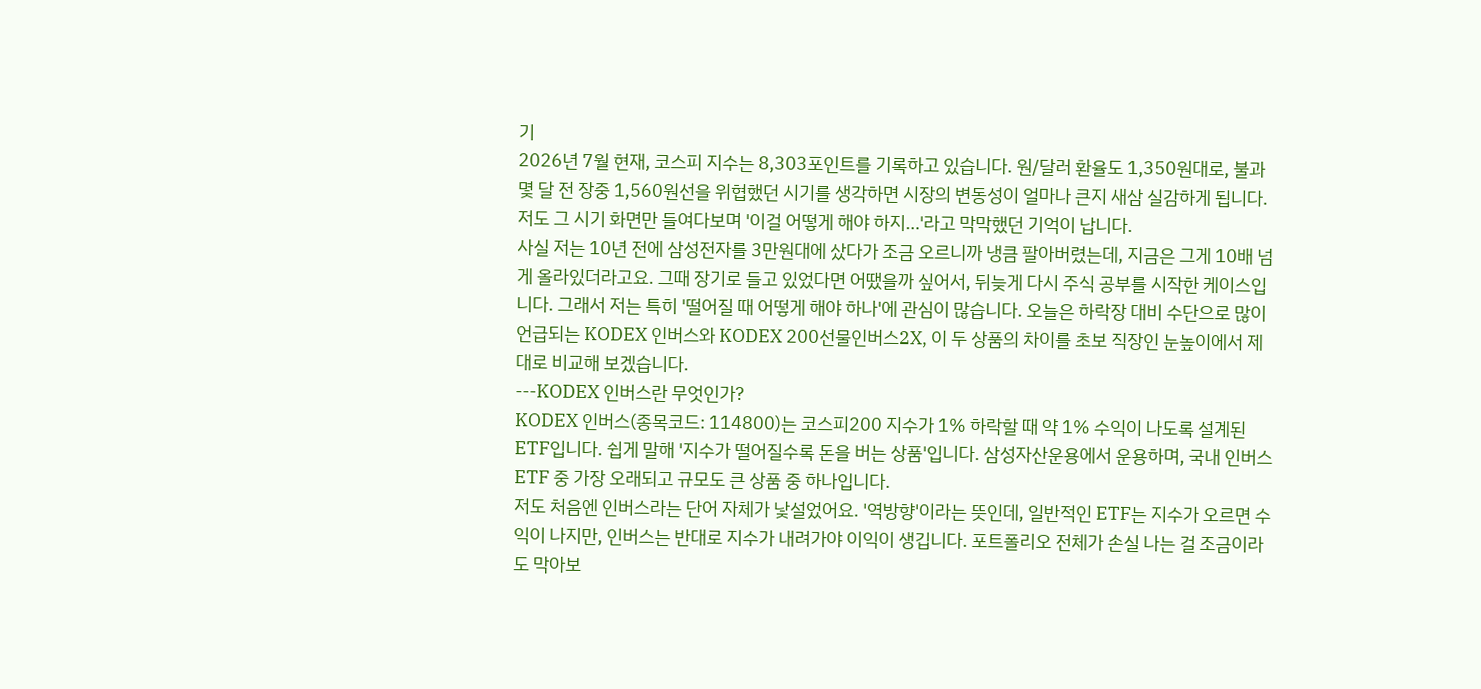기
2026년 7월 현재, 코스피 지수는 8,303포인트를 기록하고 있습니다. 원/달러 환율도 1,350원대로, 불과 몇 달 전 장중 1,560원선을 위협했던 시기를 생각하면 시장의 변동성이 얼마나 큰지 새삼 실감하게 됩니다. 저도 그 시기 화면만 들여다보며 '이걸 어떻게 해야 하지…'라고 막막했던 기억이 납니다.
사실 저는 10년 전에 삼성전자를 3만원대에 샀다가 조금 오르니까 냉큼 팔아버렸는데, 지금은 그게 10배 넘게 올라있더라고요. 그때 장기로 들고 있었다면 어땠을까 싶어서, 뒤늦게 다시 주식 공부를 시작한 케이스입니다. 그래서 저는 특히 '떨어질 때 어떻게 해야 하나'에 관심이 많습니다. 오늘은 하락장 대비 수단으로 많이 언급되는 KODEX 인버스와 KODEX 200선물인버스2X, 이 두 상품의 차이를 초보 직장인 눈높이에서 제대로 비교해 보겠습니다.
---KODEX 인버스란 무엇인가?
KODEX 인버스(종목코드: 114800)는 코스피200 지수가 1% 하락할 때 약 1% 수익이 나도록 설계된 ETF입니다. 쉽게 말해 '지수가 떨어질수록 돈을 버는 상품'입니다. 삼성자산운용에서 운용하며, 국내 인버스 ETF 중 가장 오래되고 규모도 큰 상품 중 하나입니다.
저도 처음엔 인버스라는 단어 자체가 낯설었어요. '역방향'이라는 뜻인데, 일반적인 ETF는 지수가 오르면 수익이 나지만, 인버스는 반대로 지수가 내려가야 이익이 생깁니다. 포트폴리오 전체가 손실 나는 걸 조금이라도 막아보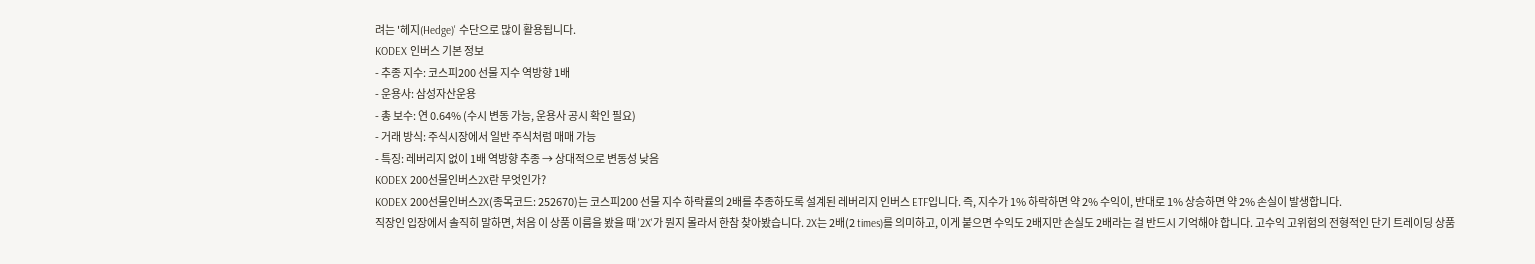려는 '헤지(Hedge)' 수단으로 많이 활용됩니다.
KODEX 인버스 기본 정보
- 추종 지수: 코스피200 선물 지수 역방향 1배
- 운용사: 삼성자산운용
- 총 보수: 연 0.64% (수시 변동 가능, 운용사 공시 확인 필요)
- 거래 방식: 주식시장에서 일반 주식처럼 매매 가능
- 특징: 레버리지 없이 1배 역방향 추종 → 상대적으로 변동성 낮음
KODEX 200선물인버스2X란 무엇인가?
KODEX 200선물인버스2X(종목코드: 252670)는 코스피200 선물 지수 하락률의 2배를 추종하도록 설계된 레버리지 인버스 ETF입니다. 즉, 지수가 1% 하락하면 약 2% 수익이, 반대로 1% 상승하면 약 2% 손실이 발생합니다.
직장인 입장에서 솔직히 말하면, 처음 이 상품 이름을 봤을 때 '2X'가 뭔지 몰라서 한참 찾아봤습니다. 2X는 2배(2 times)를 의미하고, 이게 붙으면 수익도 2배지만 손실도 2배라는 걸 반드시 기억해야 합니다. 고수익 고위험의 전형적인 단기 트레이딩 상품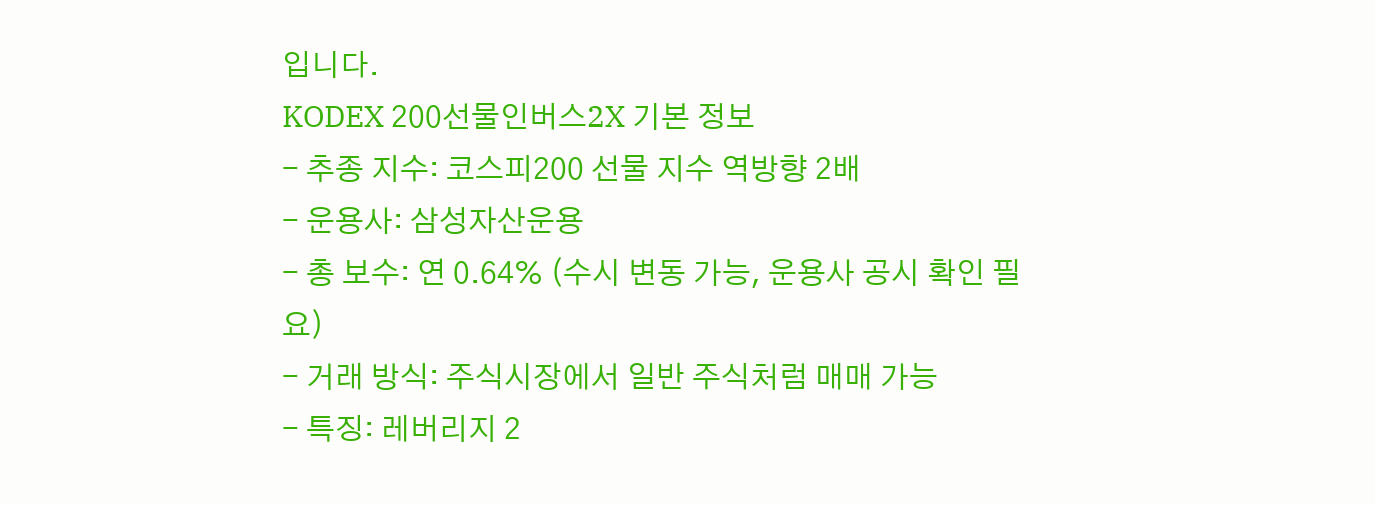입니다.
KODEX 200선물인버스2X 기본 정보
- 추종 지수: 코스피200 선물 지수 역방향 2배
- 운용사: 삼성자산운용
- 총 보수: 연 0.64% (수시 변동 가능, 운용사 공시 확인 필요)
- 거래 방식: 주식시장에서 일반 주식처럼 매매 가능
- 특징: 레버리지 2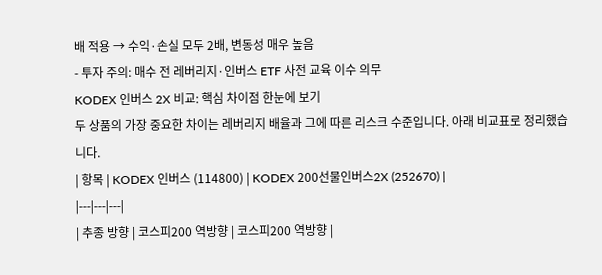배 적용 → 수익·손실 모두 2배, 변동성 매우 높음
- 투자 주의: 매수 전 레버리지·인버스 ETF 사전 교육 이수 의무
KODEX 인버스 2X 비교: 핵심 차이점 한눈에 보기
두 상품의 가장 중요한 차이는 레버리지 배율과 그에 따른 리스크 수준입니다. 아래 비교표로 정리했습니다.
| 항목 | KODEX 인버스 (114800) | KODEX 200선물인버스2X (252670) |
|---|---|---|
| 추종 방향 | 코스피200 역방향 | 코스피200 역방향 |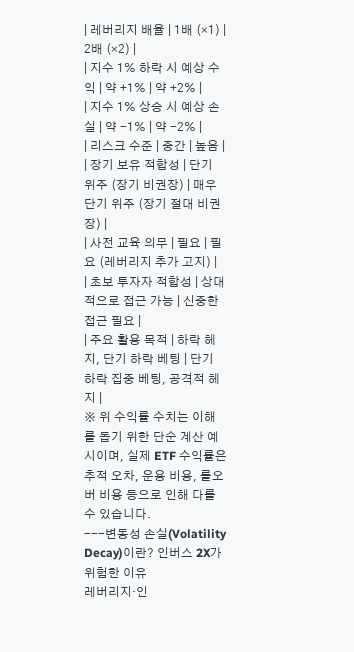| 레버리지 배율 | 1배 (×1) | 2배 (×2) |
| 지수 1% 하락 시 예상 수익 | 약 +1% | 약 +2% |
| 지수 1% 상승 시 예상 손실 | 약 -1% | 약 -2% |
| 리스크 수준 | 중간 | 높음 |
| 장기 보유 적합성 | 단기 위주 (장기 비권장) | 매우 단기 위주 (장기 절대 비권장) |
| 사전 교육 의무 | 필요 | 필요 (레버리지 추가 고지) |
| 초보 투자자 적합성 | 상대적으로 접근 가능 | 신중한 접근 필요 |
| 주요 활용 목적 | 하락 헤지, 단기 하락 베팅 | 단기 하락 집중 베팅, 공격적 헤지 |
※ 위 수익률 수치는 이해를 돕기 위한 단순 계산 예시이며, 실제 ETF 수익률은 추적 오차, 운용 비용, 롤오버 비용 등으로 인해 다를 수 있습니다.
---변동성 손실(Volatility Decay)이란? 인버스 2X가 위험한 이유
레버리지·인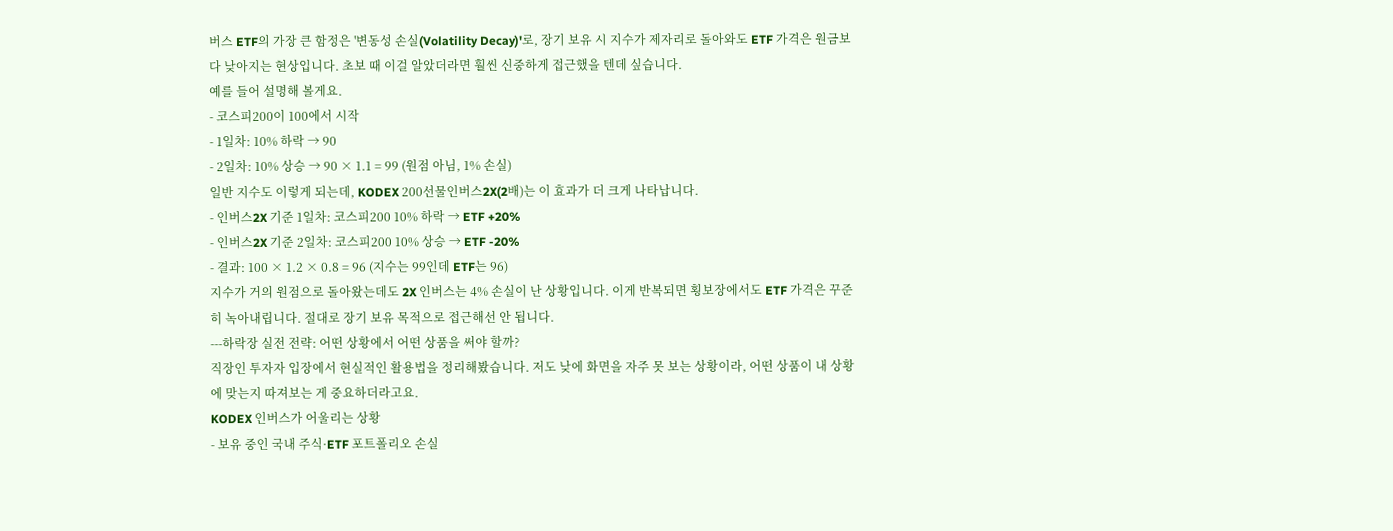버스 ETF의 가장 큰 함정은 '변동성 손실(Volatility Decay)'로, 장기 보유 시 지수가 제자리로 돌아와도 ETF 가격은 원금보다 낮아지는 현상입니다. 초보 때 이걸 알았더라면 훨씬 신중하게 접근했을 텐데 싶습니다.
예를 들어 설명해 볼게요.
- 코스피200이 100에서 시작
- 1일차: 10% 하락 → 90
- 2일차: 10% 상승 → 90 × 1.1 = 99 (원점 아님, 1% 손실)
일반 지수도 이렇게 되는데, KODEX 200선물인버스2X(2배)는 이 효과가 더 크게 나타납니다.
- 인버스2X 기준 1일차: 코스피200 10% 하락 → ETF +20%
- 인버스2X 기준 2일차: 코스피200 10% 상승 → ETF -20%
- 결과: 100 × 1.2 × 0.8 = 96 (지수는 99인데 ETF는 96)
지수가 거의 원점으로 돌아왔는데도 2X 인버스는 4% 손실이 난 상황입니다. 이게 반복되면 횡보장에서도 ETF 가격은 꾸준히 녹아내립니다. 절대로 장기 보유 목적으로 접근해선 안 됩니다.
---하락장 실전 전략: 어떤 상황에서 어떤 상품을 써야 할까?
직장인 투자자 입장에서 현실적인 활용법을 정리해봤습니다. 저도 낮에 화면을 자주 못 보는 상황이라, 어떤 상품이 내 상황에 맞는지 따져보는 게 중요하더라고요.
KODEX 인버스가 어울리는 상황
- 보유 중인 국내 주식·ETF 포트폴리오 손실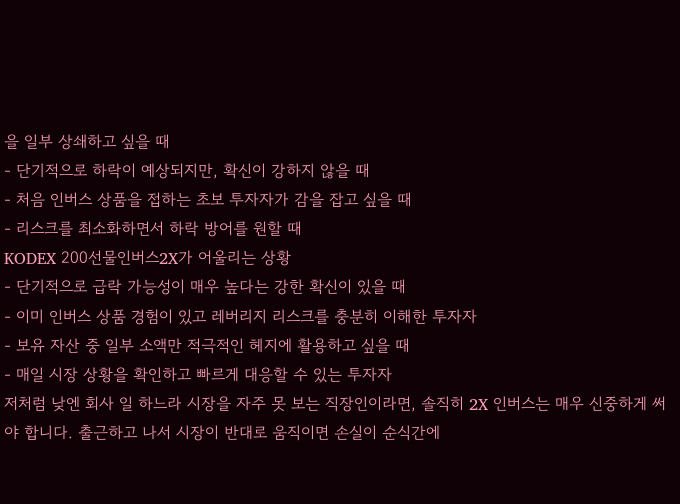을 일부 상쇄하고 싶을 때
- 단기적으로 하락이 예상되지만, 확신이 강하지 않을 때
- 처음 인버스 상품을 접하는 초보 투자자가 감을 잡고 싶을 때
- 리스크를 최소화하면서 하락 방어를 원할 때
KODEX 200선물인버스2X가 어울리는 상황
- 단기적으로 급락 가능성이 매우 높다는 강한 확신이 있을 때
- 이미 인버스 상품 경험이 있고 레버리지 리스크를 충분히 이해한 투자자
- 보유 자산 중 일부 소액만 적극적인 헤지에 활용하고 싶을 때
- 매일 시장 상황을 확인하고 빠르게 대응할 수 있는 투자자
저처럼 낮엔 회사 일 하느라 시장을 자주 못 보는 직장인이라면, 솔직히 2X 인버스는 매우 신중하게 써야 합니다. 출근하고 나서 시장이 반대로 움직이면 손실이 순식간에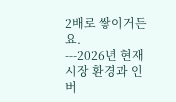2배로 쌓이거든요.
---2026년 현재 시장 환경과 인버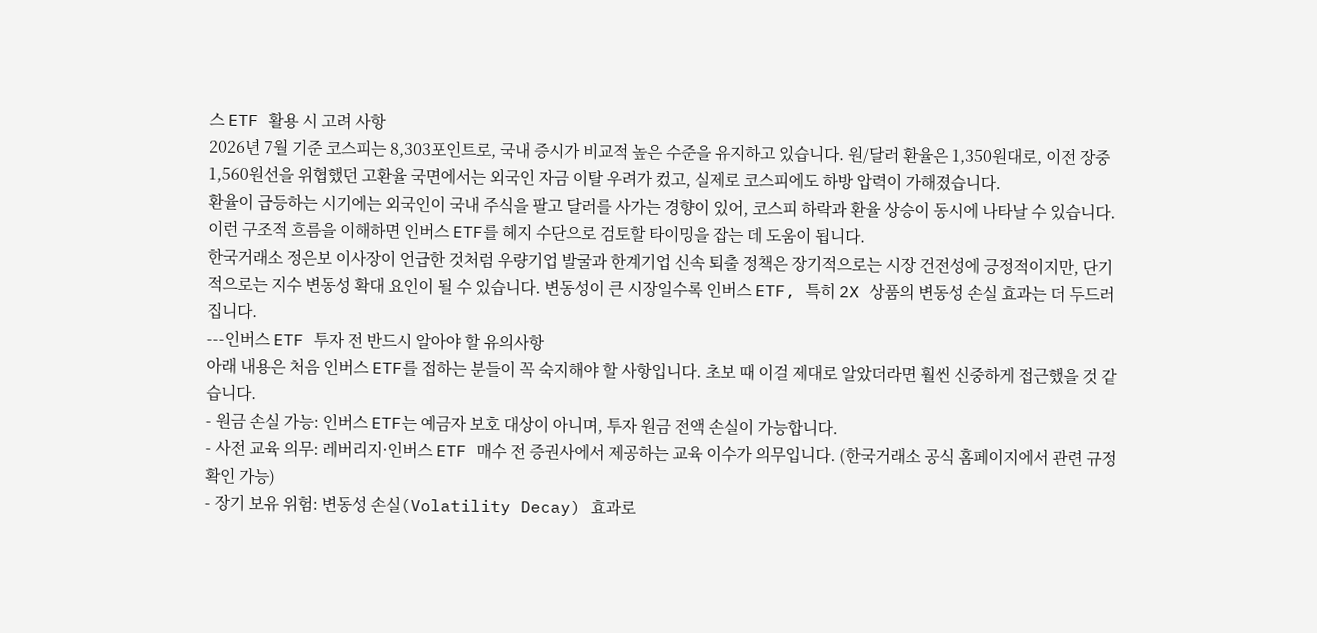스 ETF 활용 시 고려 사항
2026년 7월 기준 코스피는 8,303포인트로, 국내 증시가 비교적 높은 수준을 유지하고 있습니다. 원/달러 환율은 1,350원대로, 이전 장중 1,560원선을 위협했던 고환율 국면에서는 외국인 자금 이탈 우려가 컸고, 실제로 코스피에도 하방 압력이 가해졌습니다.
환율이 급등하는 시기에는 외국인이 국내 주식을 팔고 달러를 사가는 경향이 있어, 코스피 하락과 환율 상승이 동시에 나타날 수 있습니다. 이런 구조적 흐름을 이해하면 인버스 ETF를 헤지 수단으로 검토할 타이밍을 잡는 데 도움이 됩니다.
한국거래소 정은보 이사장이 언급한 것처럼 우량기업 발굴과 한계기업 신속 퇴출 정책은 장기적으로는 시장 건전성에 긍정적이지만, 단기적으로는 지수 변동성 확대 요인이 될 수 있습니다. 변동성이 큰 시장일수록 인버스 ETF, 특히 2X 상품의 변동성 손실 효과는 더 두드러집니다.
---인버스 ETF 투자 전 반드시 알아야 할 유의사항
아래 내용은 처음 인버스 ETF를 접하는 분들이 꼭 숙지해야 할 사항입니다. 초보 때 이걸 제대로 알았더라면 훨씬 신중하게 접근했을 것 같습니다.
- 원금 손실 가능: 인버스 ETF는 예금자 보호 대상이 아니며, 투자 원금 전액 손실이 가능합니다.
- 사전 교육 의무: 레버리지·인버스 ETF 매수 전 증권사에서 제공하는 교육 이수가 의무입니다. (한국거래소 공식 홈페이지에서 관련 규정 확인 가능)
- 장기 보유 위험: 변동성 손실(Volatility Decay) 효과로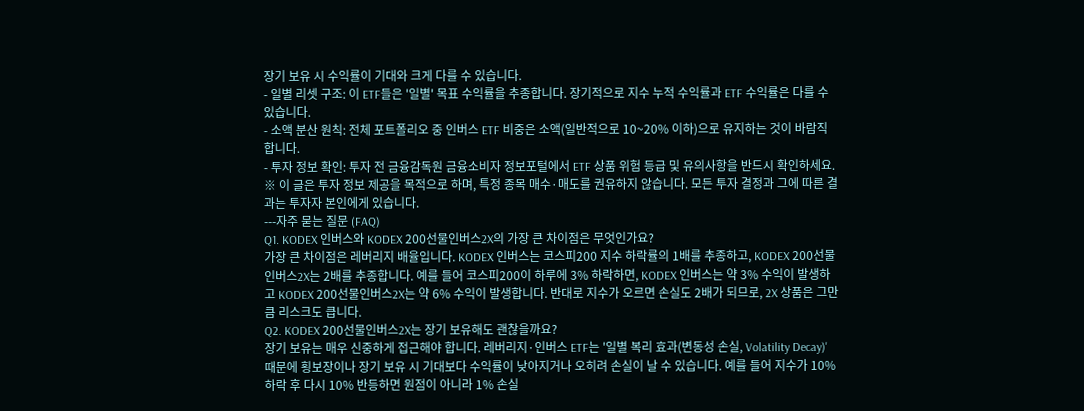장기 보유 시 수익률이 기대와 크게 다를 수 있습니다.
- 일별 리셋 구조: 이 ETF들은 '일별' 목표 수익률을 추종합니다. 장기적으로 지수 누적 수익률과 ETF 수익률은 다를 수 있습니다.
- 소액 분산 원칙: 전체 포트폴리오 중 인버스 ETF 비중은 소액(일반적으로 10~20% 이하)으로 유지하는 것이 바람직합니다.
- 투자 정보 확인: 투자 전 금융감독원 금융소비자 정보포털에서 ETF 상품 위험 등급 및 유의사항을 반드시 확인하세요.
※ 이 글은 투자 정보 제공을 목적으로 하며, 특정 종목 매수·매도를 권유하지 않습니다. 모든 투자 결정과 그에 따른 결과는 투자자 본인에게 있습니다.
---자주 묻는 질문 (FAQ)
Q1. KODEX 인버스와 KODEX 200선물인버스2X의 가장 큰 차이점은 무엇인가요?
가장 큰 차이점은 레버리지 배율입니다. KODEX 인버스는 코스피200 지수 하락률의 1배를 추종하고, KODEX 200선물인버스2X는 2배를 추종합니다. 예를 들어 코스피200이 하루에 3% 하락하면, KODEX 인버스는 약 3% 수익이 발생하고 KODEX 200선물인버스2X는 약 6% 수익이 발생합니다. 반대로 지수가 오르면 손실도 2배가 되므로, 2X 상품은 그만큼 리스크도 큽니다.
Q2. KODEX 200선물인버스2X는 장기 보유해도 괜찮을까요?
장기 보유는 매우 신중하게 접근해야 합니다. 레버리지·인버스 ETF는 '일별 복리 효과(변동성 손실, Volatility Decay)' 때문에 횡보장이나 장기 보유 시 기대보다 수익률이 낮아지거나 오히려 손실이 날 수 있습니다. 예를 들어 지수가 10% 하락 후 다시 10% 반등하면 원점이 아니라 1% 손실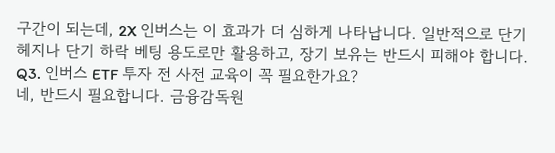구간이 되는데, 2X 인버스는 이 효과가 더 심하게 나타납니다. 일반적으로 단기 헤지나 단기 하락 베팅 용도로만 활용하고, 장기 보유는 반드시 피해야 합니다.
Q3. 인버스 ETF 투자 전 사전 교육이 꼭 필요한가요?
네, 반드시 필요합니다. 금융감독원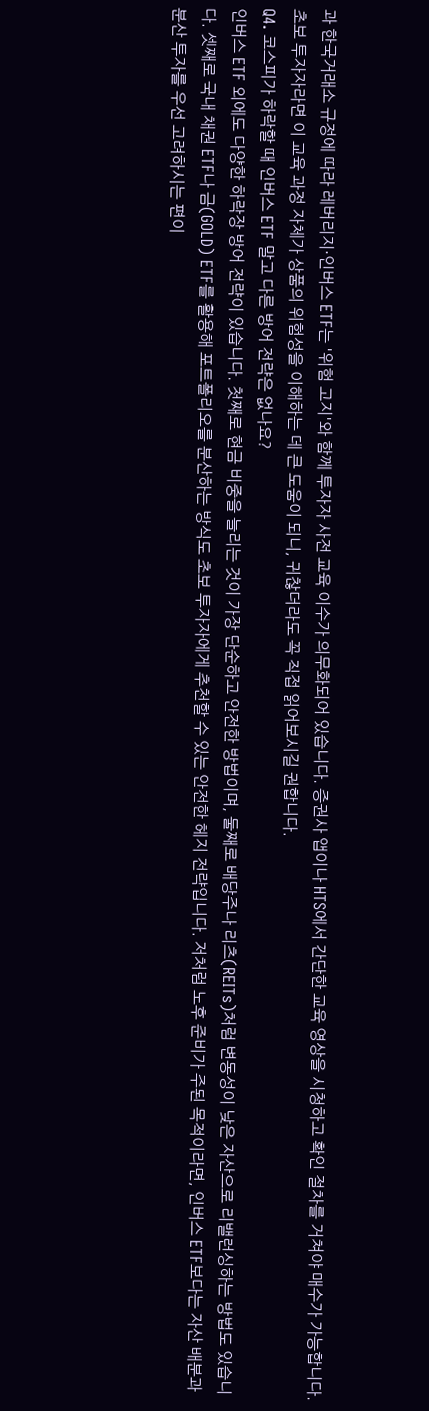과 한국거래소 규정에 따라 레버리지·인버스 ETF는 '위험 고지'와 함께 투자자 사전 교육 이수가 의무화되어 있습니다. 증권사 앱이나 HTS에서 간단한 교육 영상을 시청하고 확인 절차를 거쳐야 매수가 가능합니다. 초보 투자자라면 이 교육 과정 자체가 상품의 위험성을 이해하는 데 큰 도움이 되니, 귀찮더라도 꼭 직접 읽어보시길 권합니다.
Q4. 코스피가 하락할 때 인버스 ETF 말고 다른 방어 전략은 없나요?
인버스 ETF 외에도 다양한 하락장 방어 전략이 있습니다. 첫째로 현금 비중을 늘리는 것이 가장 단순하고 안전한 방법이며, 둘째로 배당주나 리츠(REITs)처럼 변동성이 낮은 자산으로 리밸런싱하는 방법도 있습니다. 셋째로 국내 채권 ETF나 금(GOLD) ETF를 활용해 포트폴리오를 분산하는 방식도 초보 투자자에게 추천할 수 있는 안전한 헤지 전략입니다. 저처럼 노후 준비가 주된 목적이라면, 인버스 ETF보다는 자산 배분과 분산 투자를 우선 고려하시는 편이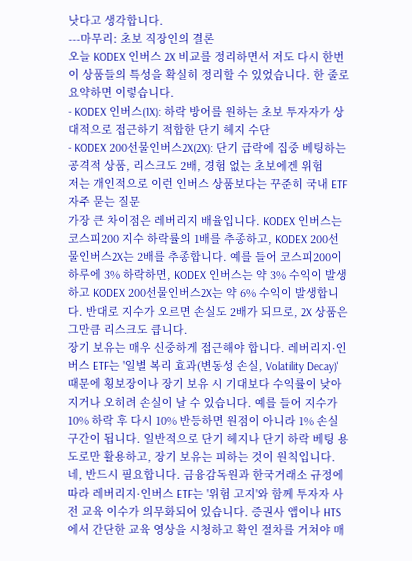낫다고 생각합니다.
---마무리: 초보 직장인의 결론
오늘 KODEX 인버스 2X 비교를 정리하면서 저도 다시 한번 이 상품들의 특성을 확실히 정리할 수 있었습니다. 한 줄로 요약하면 이렇습니다.
- KODEX 인버스(1X): 하락 방어를 원하는 초보 투자자가 상대적으로 접근하기 적합한 단기 헤지 수단
- KODEX 200선물인버스2X(2X): 단기 급락에 집중 베팅하는 공격적 상품, 리스크도 2배, 경험 없는 초보에겐 위험
저는 개인적으로 이런 인버스 상품보다는 꾸준히 국내 ETF
자주 묻는 질문
가장 큰 차이점은 레버리지 배율입니다. KODEX 인버스는 코스피200 지수 하락률의 1배를 추종하고, KODEX 200선물인버스2X는 2배를 추종합니다. 예를 들어 코스피200이 하루에 3% 하락하면, KODEX 인버스는 약 3% 수익이 발생하고 KODEX 200선물인버스2X는 약 6% 수익이 발생합니다. 반대로 지수가 오르면 손실도 2배가 되므로, 2X 상품은 그만큼 리스크도 큽니다.
장기 보유는 매우 신중하게 접근해야 합니다. 레버리지·인버스 ETF는 '일별 복리 효과(변동성 손실, Volatility Decay)' 때문에 횡보장이나 장기 보유 시 기대보다 수익률이 낮아지거나 오히려 손실이 날 수 있습니다. 예를 들어 지수가 10% 하락 후 다시 10% 반등하면 원점이 아니라 1% 손실 구간이 됩니다. 일반적으로 단기 헤지나 단기 하락 베팅 용도로만 활용하고, 장기 보유는 피하는 것이 원칙입니다.
네, 반드시 필요합니다. 금융감독원과 한국거래소 규정에 따라 레버리지·인버스 ETF는 '위험 고지'와 함께 투자자 사전 교육 이수가 의무화되어 있습니다. 증권사 앱이나 HTS에서 간단한 교육 영상을 시청하고 확인 절차를 거쳐야 매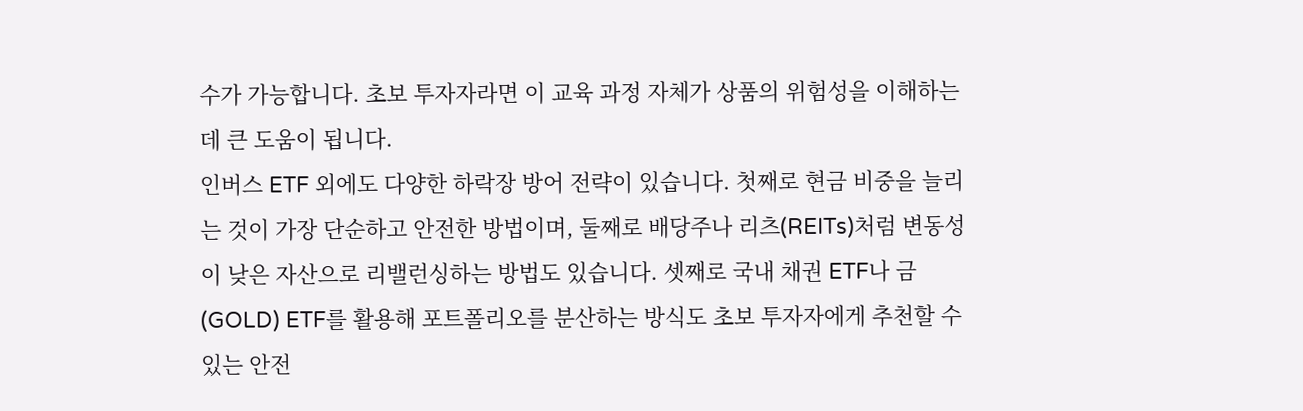수가 가능합니다. 초보 투자자라면 이 교육 과정 자체가 상품의 위험성을 이해하는 데 큰 도움이 됩니다.
인버스 ETF 외에도 다양한 하락장 방어 전략이 있습니다. 첫째로 현금 비중을 늘리는 것이 가장 단순하고 안전한 방법이며, 둘째로 배당주나 리츠(REITs)처럼 변동성이 낮은 자산으로 리밸런싱하는 방법도 있습니다. 셋째로 국내 채권 ETF나 금(GOLD) ETF를 활용해 포트폴리오를 분산하는 방식도 초보 투자자에게 추천할 수 있는 안전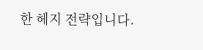한 헤지 전략입니다.